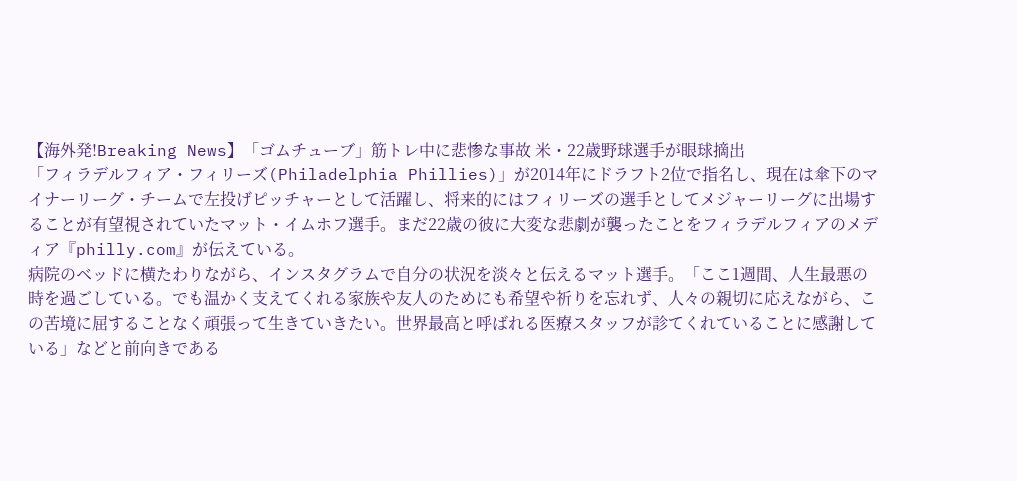【海外発!Breaking News】「ゴムチューブ」筋トレ中に悲惨な事故 米・22歳野球選手が眼球摘出
「フィラデルフィア・フィリーズ(Philadelphia Phillies)」が2014年にドラフト2位で指名し、現在は傘下のマイナーリーグ・チームで左投げピッチャーとして活躍し、将来的にはフィリーズの選手としてメジャーリーグに出場することが有望視されていたマット・イムホフ選手。まだ22歳の彼に大変な悲劇が襲ったことをフィラデルフィアのメディア『philly.com』が伝えている。
病院のベッドに横たわりながら、インスタグラムで自分の状況を淡々と伝えるマット選手。「ここ1週間、人生最悪の時を過ごしている。でも温かく支えてくれる家族や友人のためにも希望や祈りを忘れず、人々の親切に応えながら、この苦境に屈することなく頑張って生きていきたい。世界最高と呼ばれる医療スタッフが診てくれていることに感謝している」などと前向きである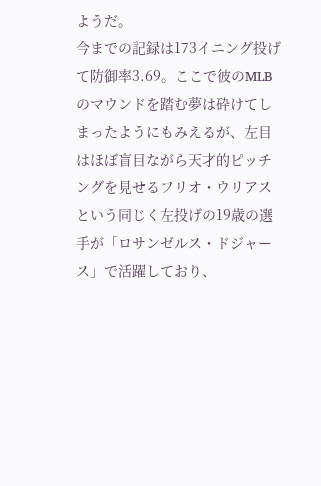ようだ。
今までの記録は173イニング投げて防御率3.69。ここで彼のMLBのマウンドを踏む夢は砕けてしまったようにもみえるが、左目はほぼ盲目ながら天才的ピッチングを見せるフリオ・ウリアスという同じく左投げの19歳の選手が「ロサンゼルス・ドジャース」で活躍しており、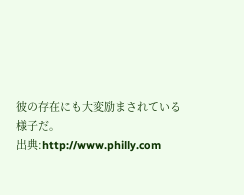彼の存在にも大変励まされている様子だ。
出典:http://www.philly.com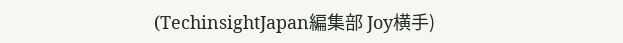(TechinsightJapan編集部 Joy横手)